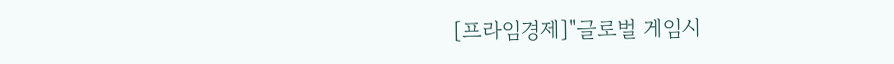[프라임경제]"글로벌 게임시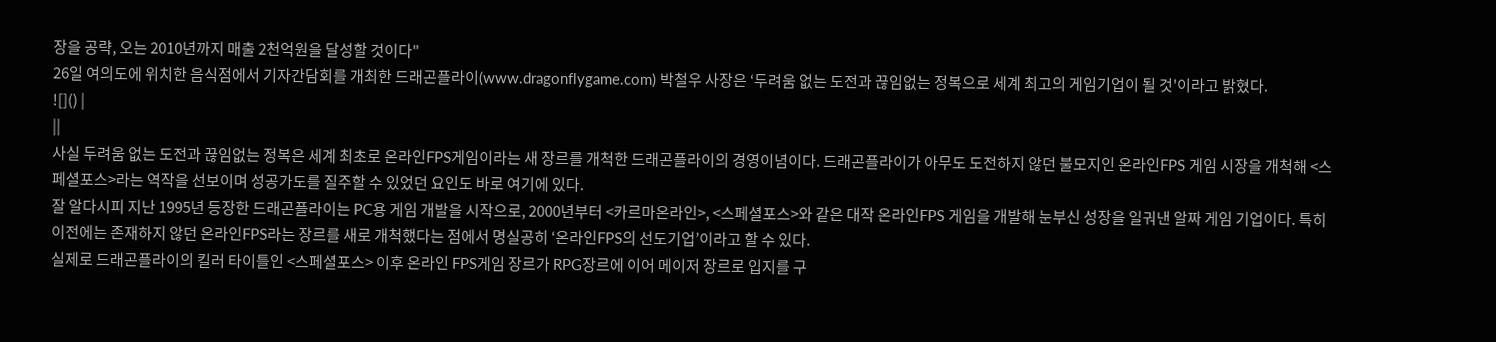장을 공략, 오는 2010년까지 매출 2천억원을 달성할 것이다"
26일 여의도에 위치한 음식점에서 기자간담회를 개최한 드래곤플라이(www.dragonflygame.com) 박철우 사장은 ‘두려움 없는 도전과 끊임없는 정복으로 세계 최고의 게임기업이 될 것'이라고 밝혔다.
![]() |
||
사실 두려움 없는 도전과 끊임없는 정복은 세계 최초로 온라인FPS게임이라는 새 장르를 개척한 드래곤플라이의 경영이념이다. 드래곤플라이가 아무도 도전하지 않던 불모지인 온라인FPS 게임 시장을 개척해 <스페셜포스>라는 역작을 선보이며 성공가도를 질주할 수 있었던 요인도 바로 여기에 있다.
잘 알다시피 지난 1995년 등장한 드래곤플라이는 PC용 게임 개발을 시작으로, 2000년부터 <카르마온라인>, <스페셜포스>와 같은 대작 온라인FPS 게임을 개발해 눈부신 성장을 일궈낸 알짜 게임 기업이다. 특히 이전에는 존재하지 않던 온라인FPS라는 장르를 새로 개척했다는 점에서 명실공히 ‘온라인FPS의 선도기업’이라고 할 수 있다.
실제로 드래곤플라이의 킬러 타이틀인 <스페셜포스> 이후 온라인 FPS게임 장르가 RPG장르에 이어 메이저 장르로 입지를 구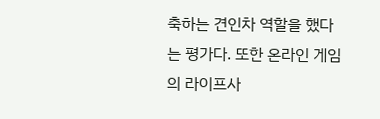축하는 견인차 역할을 했다는 평가다. 또한 온라인 게임의 라이프사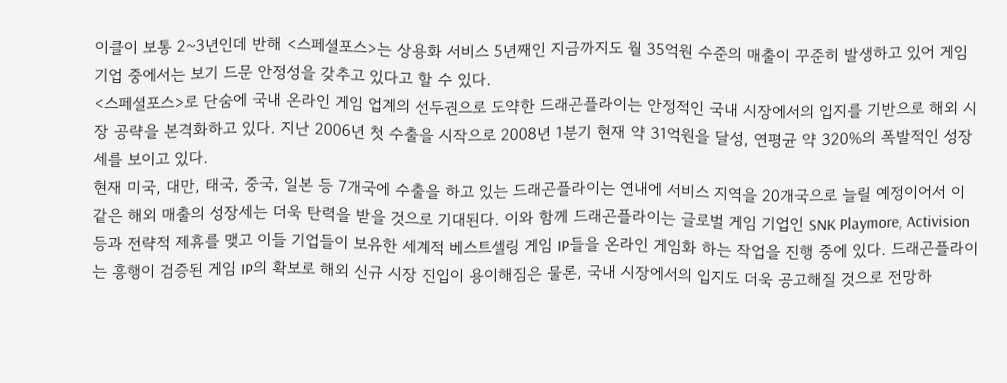이클이 보통 2~3년인데 반해 <스페셜포스>는 상용화 서비스 5년째인 지금까지도 월 35억원 수준의 매출이 꾸준히 발생하고 있어 게임 기업 중에서는 보기 드문 안정성을 갖추고 있다고 할 수 있다.
<스페셜포스>로 단숨에 국내 온라인 게임 업계의 선두권으로 도약한 드래곤플라이는 안정적인 국내 시장에서의 입지를 기반으로 해외 시장 공략을 본격화하고 있다. 지난 2006년 첫 수출을 시작으로 2008년 1분기 현재 약 31억원을 달성, 연평균 약 320%의 폭발적인 성장세를 보이고 있다.
현재 미국, 대만, 태국, 중국, 일본 등 7개국에 수출을 하고 있는 드래곤플라이는 연내에 서비스 지역을 20개국으로 늘릴 예정이어서 이 같은 해외 매출의 성장세는 더욱 탄력을 받을 것으로 기대된다. 이와 함께 드래곤플라이는 글로벌 게임 기업인 SNK Playmore, Activision 등과 전략적 제휴를 맺고 이들 기업들이 보유한 세계적 베스트셀링 게임 IP들을 온라인 게임화 하는 작업을 진행 중에 있다. 드래곤플라이는 흥행이 검증된 게임 IP의 확보로 해외 신규 시장 진입이 용이해짐은 물론, 국내 시장에서의 입지도 더욱 공고해질 것으로 전망하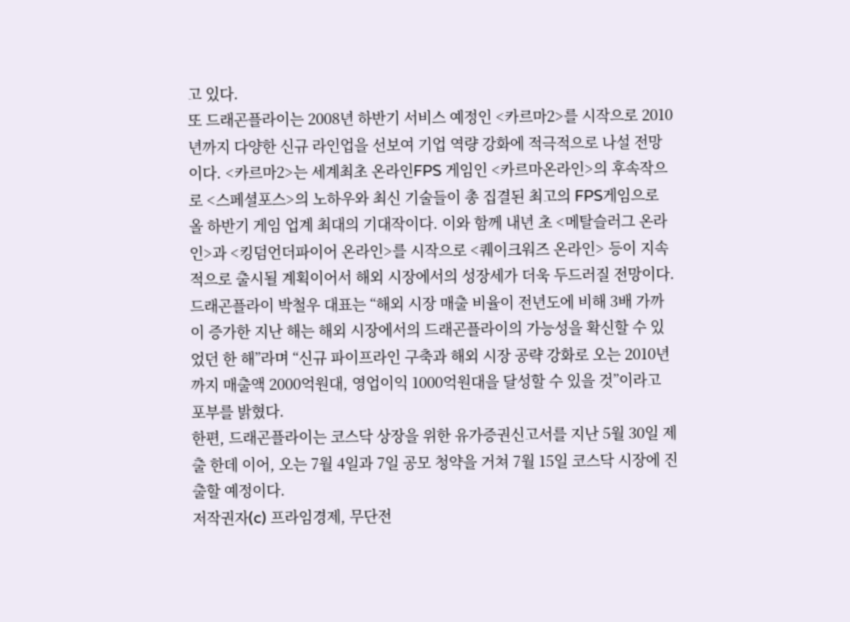고 있다.
또 드래곤플라이는 2008년 하반기 서비스 예정인 <카르마2>를 시작으로 2010년까지 다양한 신규 라인업을 선보여 기업 역량 강화에 적극적으로 나설 전망이다. <카르마2>는 세계최초 온라인FPS 게임인 <카르마온라인>의 후속작으로 <스페셜포스>의 노하우와 최신 기술들이 총 집결된 최고의 FPS게임으로 올 하반기 게임 업계 최대의 기대작이다. 이와 함께 내년 초 <메탈슬러그 온라인>과 <킹덤언더파이어 온라인>를 시작으로 <퀘이크워즈 온라인> 등이 지속적으로 출시될 계획이어서 해외 시장에서의 성장세가 더욱 두드러질 전망이다.
드래곤플라이 박철우 대표는 “해외 시장 매출 비율이 전년도에 비해 3배 가까이 증가한 지난 해는 해외 시장에서의 드래곤플라이의 가능성을 확신할 수 있었던 한 해”라며 “신규 파이프라인 구축과 해외 시장 공략 강화로 오는 2010년까지 매출액 2000억원대, 영업이익 1000억원대을 달성할 수 있을 것”이라고 포부를 밝혔다.
한편, 드래곤플라이는 코스닥 상장을 위한 유가증권신고서를 지난 5월 30일 제출 한데 이어, 오는 7월 4일과 7일 공모 청약을 거쳐 7월 15일 코스닥 시장에 진출할 예정이다.
저작권자(c) 프라임경제, 무단전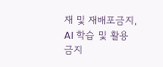재 및 재배포금지, AI 학습 및 활용 금지